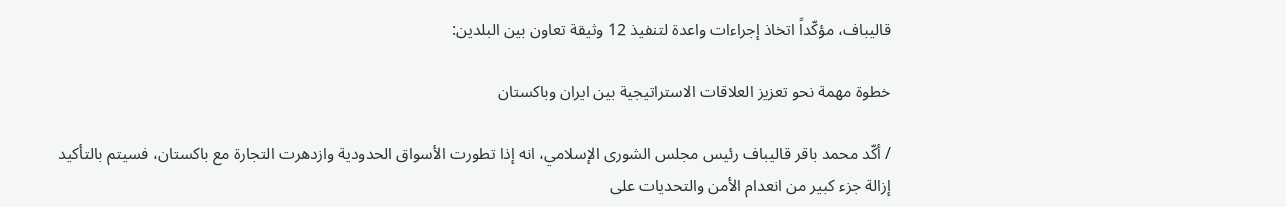قاليباف، مؤكّداً اتخاذ إجراءات واعدة لتنفيذ 12 وثيقة تعاون بين البلدين:

خطوة مهمة نحو تعزيز العلاقات الاستراتيجية بين ايران وباكستان

/ أكّد محمد باقر قاليباف رئيس مجلس الشورى الإسلامي، انه إذا تطورت الأسواق الحدودية وازدهرت التجارة مع باكستان، فسيتم بالتأكيد إزالة جزء كبير من انعدام الأمن والتحديات على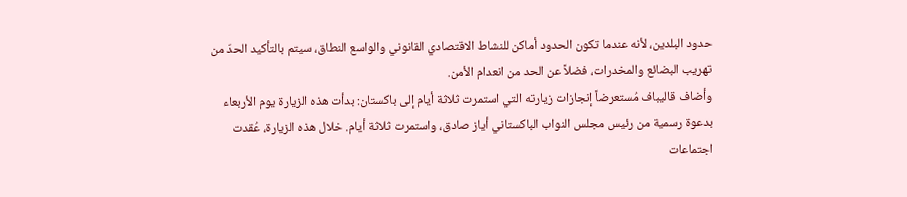حدود البلدين، لأنه عندما تكون الحدود أماكن للنشاط الاقتصادي القانوني والواسع النطاق، سيتم بالتأكيد الحدّ من تهريب البضائع والمخدرات، فضلاً عن الحد من انعدام الأمن.
وأضاف قاليباف مُستعرضاً إنجازات زيارته التي استمرت ثلاثة أيام إلى باكستان: بدأت هذه الزيارة يوم الأربعاء بدعوة رسمية من رئيس مجلس النواب الباكستاني أياز صادق، واستمرت ثلاثة أيام. خلال هذه الزيارة، عُقدت اجتماعات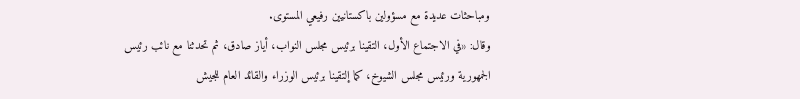ومباحثات عديدة مع مسؤولين باكستانيين رفيعي المستوى.
وقال: «في الاجتماع الأول، التقينا برئيس مجلس النواب، أياز صادق، ثم تحدثنا مع نائب رئيس الجمهورية ورئيس مجلس الشيوخ، كما إلتقينا برئيس الوزراء والقائد العام للجيش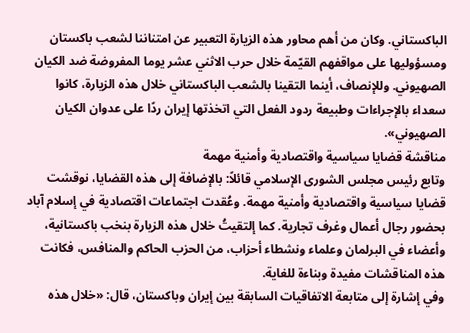الباكستاني. وكان من أهم محاور هذه الزيارة التعبير عن امتناننا لشعب باكستان ومسؤوليها على مواقفهم القيّمة خلال حرب الاثني عشر يوما المفروضة ضد الكيان الصهيوني. وللإنصاف، أينما التقينا بالشعب الباكستاني خلال هذه الزيارة، كانوا سعداء بالإجراءات وطبيعة ردود الفعل التي اتخذتها إيران ردًا على عدوان الكيان الصهيوني».
مناقشة قضايا سياسية واقتصادية وأمنية مهمة
وتابع رئيس مجلس الشورى الإسلامي قائلاً: بالإضافة إلى هذه القضايا، نوقشت قضايا سياسية واقتصادية وأمنية مهمة. وعُقدت اجتماعات اقتصادية في إسلام آباد بحضور رجال أعمال وغرف تجارية. كما إلتقيتُ خلال هذه الزيارة بنخب باكستانية، وأعضاء في البرلمان وعلماء ونشطاء أحزاب، من الحزب الحاكم والمنافس، فكانت هذه المناقشات مفيدة وبناءة للغاية.
وفي إشارة إلى متابعة الاتفاقيات السابقة بين إيران وباكستان، قال: «خلال هذه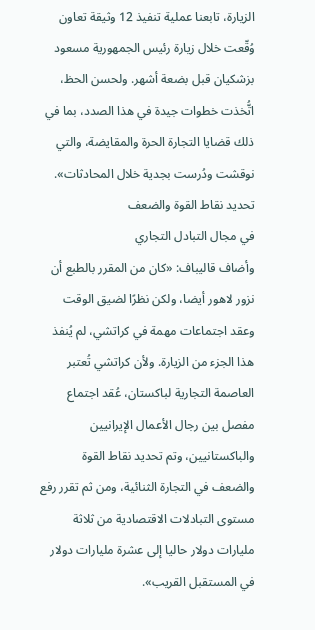الزيارة، تابعنا عملية تنفيذ 12 وثيقة تعاون وُقّعت خلال زيارة رئيس الجمهورية مسعود بزشكيان قبل بضعة أشهر. ولحسن الحظ، اتُّخذت خطوات جيدة في هذا الصدد، بما في ذلك قضايا التجارة الحرة والمقايضة، والتي نوقشت ودُرست بجدية خلال المحادثات».
تحديد نقاط القوة والضعف
في مجال التبادل التجاري
وأضاف قاليباف: «كان من المقرر بالطبع أن نزور لاهور أيضا، ولكن نظرًا لضيق الوقت وعقد اجتماعات مهمة في كراتشي، لم يُنفذ هذا الجزء من الزيارة. ولأن كراتشي تُعتبر العاصمة التجارية لباكستان، عُقد اجتماع مفصل بين رجال الأعمال الإيرانيين والباكستانيين، وتم تحديد نقاط القوة والضعف في التجارة الثنائية، ومن ثم تقرر رفع مستوى التبادلات الاقتصادية من ثلاثة مليارات دولار حاليا إلى عشرة مليارات دولار في المستقبل القريب».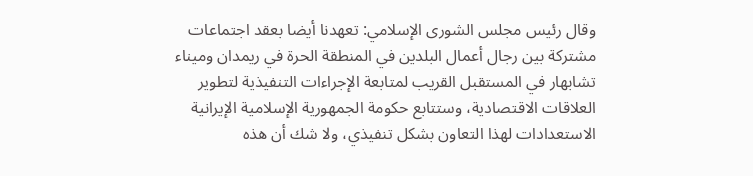وقال رئيس مجلس الشورى الإسلامي: تعهدنا أيضا بعقد اجتماعات مشتركة بين رجال أعمال البلدين في المنطقة الحرة في ريمدان وميناء تشابهار في المستقبل القريب لمتابعة الإجراءات التنفيذية لتطوير العلاقات الاقتصادية، وستتابع حكومة الجمهورية الإسلامية الإيرانية الاستعدادات لهذا التعاون بشكل تنفيذي، ولا شك أن هذه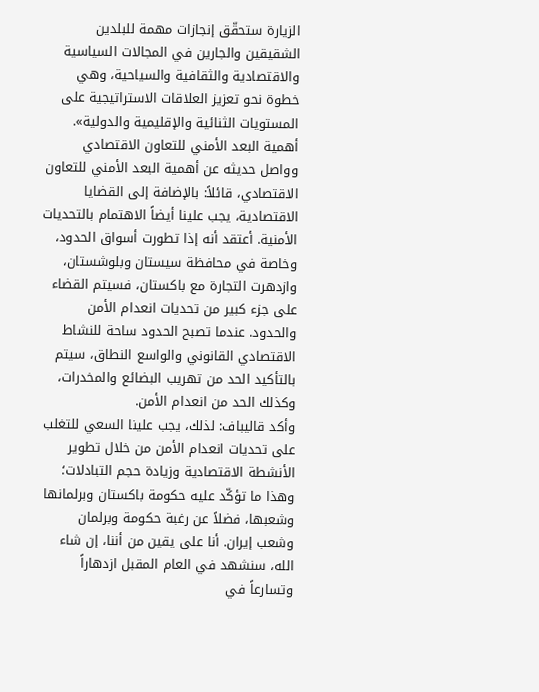الزيارة ستحقّق إنجازات مهمة للبلدين الشقيقين والجارين في المجالات السياسية والاقتصادية والثقافية والسياحية، وهي خطوة نحو تعزيز العلاقات الاستراتيجية على المستويات الثنائية والإقليمية والدولية».
أهمية البعد الأمني للتعاون الاقتصادي
وواصل حديثه عن أهمية البعد الأمني للتعاون الاقتصادي، قائلاً: بالإضافة إلى القضايا الاقتصادية، يجب علينا أيضاً الاهتمام بالتحديات الأمنية. أعتقد أنه إذا تطورت أسواق الحدود، وخاصة في محافظة سيستان وبلوشستان، وازدهرت التجارة مع باكستان، فسيتم القضاء على جزء كبير من تحديات انعدام الأمن والحدود. عندما تصبح الحدود ساحة للنشاط الاقتصادي القانوني والواسع النطاق، سيتم بالتأكيد الحد من تهريب البضائع والمخدرات، وكذلك الحد من انعدام الأمن.
وأكد قاليباف: لذلك، يجب علينا السعي للتغلب على تحديات انعدام الأمن من خلال تطوير الأنشطة الاقتصادية وزيادة حجم التبادلات؛ وهذا ما تؤكّد عليه حكومة باكستان وبرلمانها وشعبها، فضلاً عن رغبة حكومة وبرلمان وشعب إيران. أنا على يقين من أننا، إن شاء الله، سنشهد في العام المقبل ازدهاراً وتسارعاً في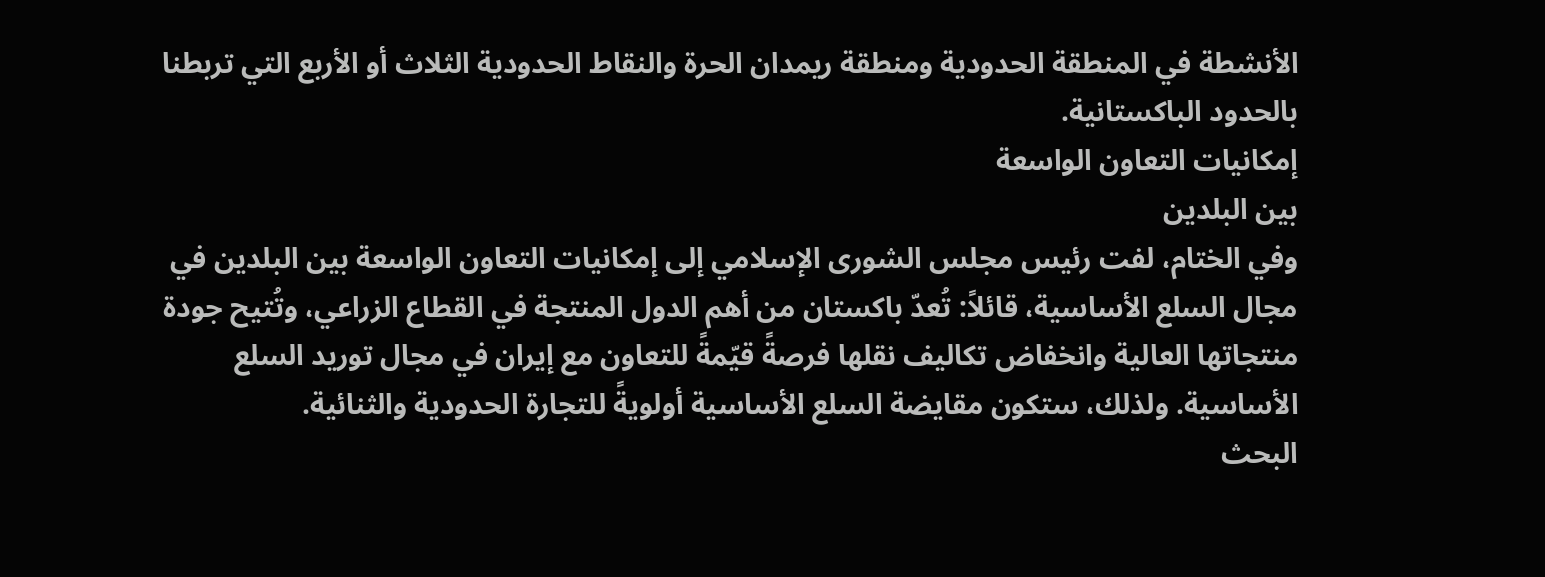الأنشطة في المنطقة الحدودية ومنطقة ريمدان الحرة والنقاط الحدودية الثلاث أو الأربع التي تربطنا بالحدود الباكستانية.
إمكانيات التعاون الواسعة
بين البلدين
وفي الختام، لفت رئيس مجلس الشورى الإسلامي إلى إمكانيات التعاون الواسعة بين البلدين في مجال السلع الأساسية، قائلاً: تُعدّ باكستان من أهم الدول المنتجة في القطاع الزراعي، وتُتيح جودة منتجاتها العالية وانخفاض تكاليف نقلها فرصةً قيّمةً للتعاون مع إيران في مجال توريد السلع الأساسية. ولذلك، ستكون مقايضة السلع الأساسية أولويةً للتجارة الحدودية والثنائية.
البحث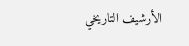الأرشيف التاريخي